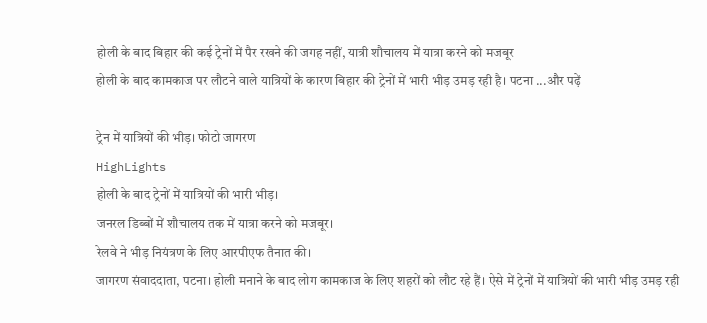होली के बाद बिहार की कई ट्रेनों में पैर रखने की जगह नहीं, यात्री शौचालय में यात्रा करने को मजबूर
होली के बाद कामकाज पर लौटने वाले यात्रियों के कारण बिहार की ट्रेनों में भारी भीड़ उमड़ रही है। पटना ...और पढ़ें

ट्रेन में यात्रियों की भीड़। फोटो जागरण
HighLights
होली के बाद ट्रेनों में यात्रियों की भारी भीड़।
जनरल डिब्बों में शौचालय तक में यात्रा करने को मजबूर।
रेलवे ने भीड़ नियंत्रण के लिए आरपीएफ तैनात की।
जागरण संवाददाता, पटना। होली मनाने के बाद लोग कामकाज के लिए शहरों को लौट रहे हैं। ऐसे में ट्रेनों में यात्रियों की भारी भीड़ उमड़ रही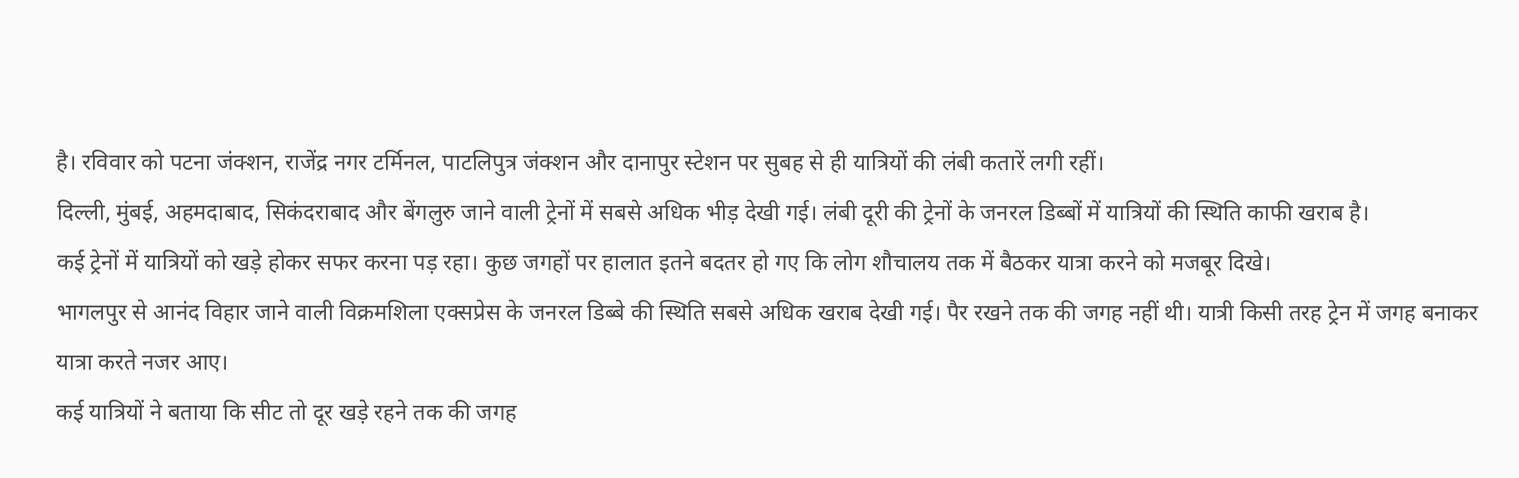है। रविवार को पटना जंक्शन, राजेंद्र नगर टर्मिनल, पाटलिपुत्र जंक्शन और दानापुर स्टेशन पर सुबह से ही यात्रियों की लंबी कतारें लगी रहीं।
दिल्ली, मुंबई, अहमदाबाद, सिकंदराबाद और बेंगलुरु जाने वाली ट्रेनों में सबसे अधिक भीड़ देखी गई। लंबी दूरी की ट्रेनों के जनरल डिब्बों में यात्रियों की स्थिति काफी खराब है।
कई ट्रेनों में यात्रियों को खड़े होकर सफर करना पड़ रहा। कुछ जगहों पर हालात इतने बदतर हो गए कि लोग शौचालय तक में बैठकर यात्रा करने को मजबूर दिखे।
भागलपुर से आनंद विहार जाने वाली विक्रमशिला एक्सप्रेस के जनरल डिब्बे की स्थिति सबसे अधिक खराब देखी गई। पैर रखने तक की जगह नहीं थी। यात्री किसी तरह ट्रेन में जगह बनाकर यात्रा करते नजर आए।
कई यात्रियों ने बताया कि सीट तो दूर खड़े रहने तक की जगह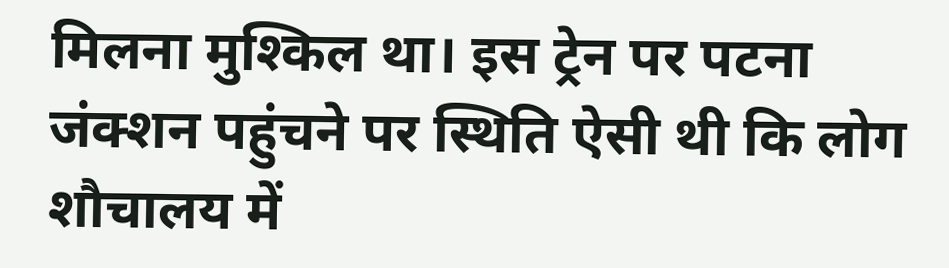मिलना मुश्किल था। इस ट्रेन पर पटना जंक्शन पहुंचने पर स्थिति ऐसी थी कि लोग शौचालय में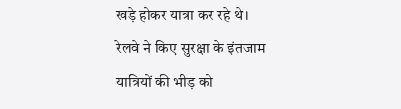खड़े होकर यात्रा कर रहे थे।
रेलवे ने किए सुरक्षा के इंतजाम
यात्रियों की भीड़ को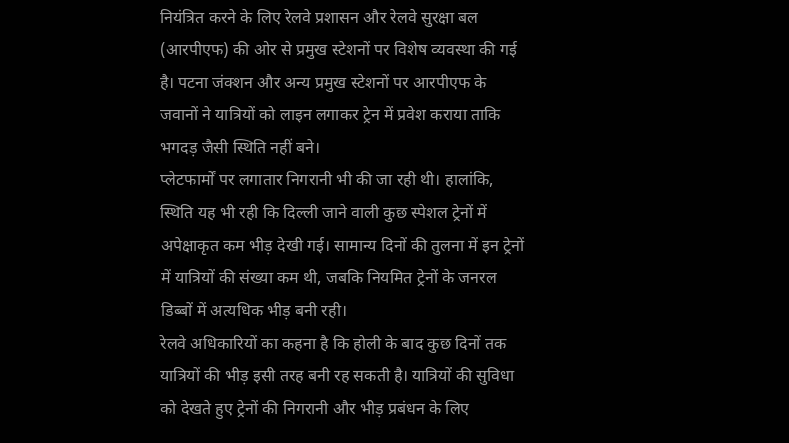नियंत्रित करने के लिए रेलवे प्रशासन और रेलवे सुरक्षा बल (आरपीएफ) की ओर से प्रमुख स्टेशनों पर विशेष व्यवस्था की गई है। पटना जंक्शन और अन्य प्रमुख स्टेशनों पर आरपीएफ के जवानों ने यात्रियों को लाइन लगाकर ट्रेन में प्रवेश कराया ताकि भगदड़ जैसी स्थिति नहीं बने।
प्लेटफार्मों पर लगातार निगरानी भी की जा रही थी। हालांकि, स्थिति यह भी रही कि दिल्ली जाने वाली कुछ स्पेशल ट्रेनों में अपेक्षाकृत कम भीड़ देखी गई। सामान्य दिनों की तुलना में इन ट्रेनों में यात्रियों की संख्या कम थी, जबकि नियमित ट्रेनों के जनरल डिब्बों में अत्यधिक भीड़ बनी रही।
रेलवे अधिकारियों का कहना है कि होली के बाद कुछ दिनों तक यात्रियों की भीड़ इसी तरह बनी रह सकती है। यात्रियों की सुविधा को देखते हुए ट्रेनों की निगरानी और भीड़ प्रबंधन के लिए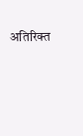अतिरिक्त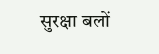सुरक्षा बलों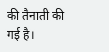की तैनाती की गई है।